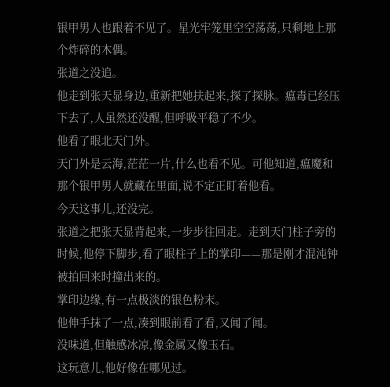银甲男人也跟着不见了。星光牢笼里空空荡荡,只剩地上那个炸碎的木偶。
张道之没追。
他走到张天显身边,重新把她扶起来,探了探脉。瘟毒已经压下去了,人虽然还没醒,但呼吸平稳了不少。
他看了眼北天门外。
天门外是云海,茫茫一片,什么也看不见。可他知道,瘟魔和那个银甲男人就藏在里面,说不定正盯着他看。
今天这事儿,还没完。
张道之把张天显背起来,一步步往回走。走到天门柱子旁的时候,他停下脚步,看了眼柱子上的掌印——那是刚才混沌钟被拍回来时撞出来的。
掌印边缘,有一点极淡的银色粉末。
他伸手抹了一点,凑到眼前看了看,又闻了闻。
没味道,但触感冰凉,像金属又像玉石。
这玩意儿,他好像在哪见过。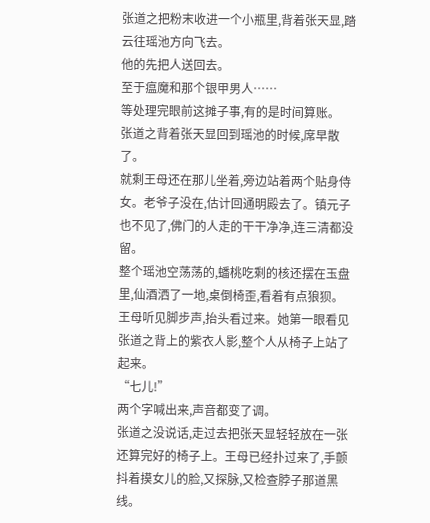张道之把粉末收进一个小瓶里,背着张天显,踏云往瑶池方向飞去。
他的先把人送回去。
至于瘟魔和那个银甲男人……
等处理完眼前这摊子事,有的是时间算账。
张道之背着张天显回到瑶池的时候,席早散了。
就剩王母还在那儿坐着,旁边站着两个贴身侍女。老爷子没在,估计回通明殿去了。镇元子也不见了,佛门的人走的干干净净,连三清都没留。
整个瑶池空荡荡的,蟠桃吃剩的核还摆在玉盘里,仙酒洒了一地,桌倒椅歪,看着有点狼狈。
王母听见脚步声,抬头看过来。她第一眼看见张道之背上的紫衣人影,整个人从椅子上站了起来。
“七儿!”
两个字喊出来,声音都变了调。
张道之没说话,走过去把张天显轻轻放在一张还算完好的椅子上。王母已经扑过来了,手颤抖着摸女儿的脸,又探脉,又检查脖子那道黑线。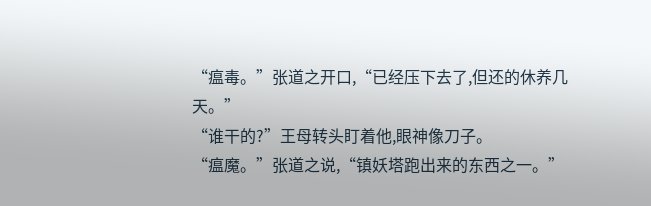“瘟毒。”张道之开口,“已经压下去了,但还的休养几天。”
“谁干的?”王母转头盯着他,眼神像刀子。
“瘟魔。”张道之说,“镇妖塔跑出来的东西之一。”